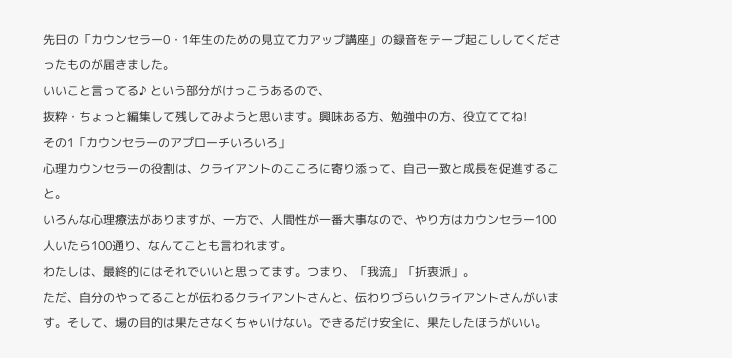先日の「カウンセラー0・1年生のための見立て力アップ講座」の録音をテープ起こししてくださったものが届きました。
いいこと言ってる♪ という部分がけっこうあるので、
抜粋・ちょっと編集して残してみようと思います。興味ある方、勉強中の方、役立ててね!
その1「カウンセラーのアプローチいろいろ」
心理カウンセラーの役割は、クライアントのこころに寄り添って、自己一致と成長を促進すること。
いろんな心理療法がありますが、一方で、人間性が一番大事なので、やり方はカウンセラー100人いたら100通り、なんてことも言われます。
わたしは、最終的にはそれでいいと思ってます。つまり、「我流」「折衷派」。
ただ、自分のやってることが伝わるクライアントさんと、伝わりづらいクライアントさんがいます。そして、場の目的は果たさなくちゃいけない。できるだけ安全に、果たしたほうがいい。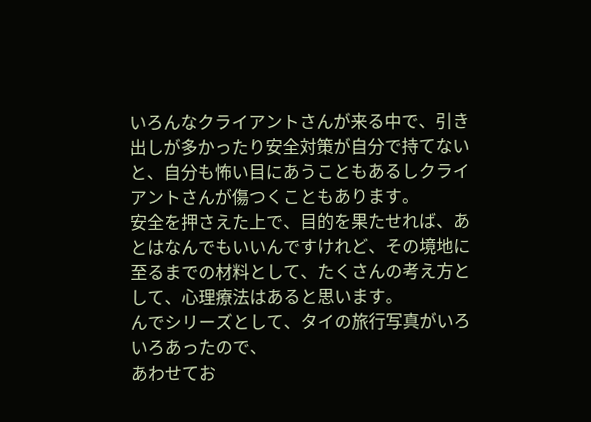いろんなクライアントさんが来る中で、引き出しが多かったり安全対策が自分で持てないと、自分も怖い目にあうこともあるしクライアントさんが傷つくこともあります。
安全を押さえた上で、目的を果たせれば、あとはなんでもいいんですけれど、その境地に至るまでの材料として、たくさんの考え方として、心理療法はあると思います。
んでシリーズとして、タイの旅行写真がいろいろあったので、
あわせてお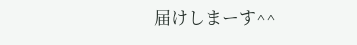届けしまーす^^